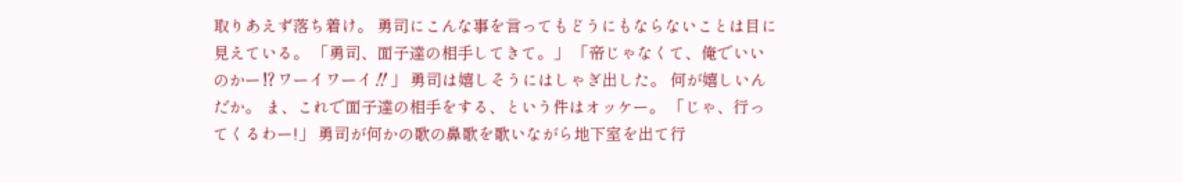取りあえず落ち着け。 勇司にこんな事を言ってもどうにもならないことは目に見えている。 「勇司、面子達の相手してきて。」 「帝じゃなくて、俺でいいのかー⁉ワーイワーイ‼」 勇司は嬉しそうにはしゃぎ出した。 何が嬉しいんだか。 ま、これで面子達の相手をする、という件はオッケー。 「じゃ、行ってくるわー!」 勇司が何かの歌の鼻歌を歌いながら地下室を出て行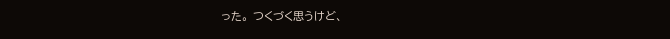った。 つくづく思うけど、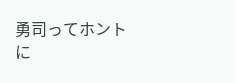勇司ってホントに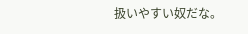扱いやすい奴だな。